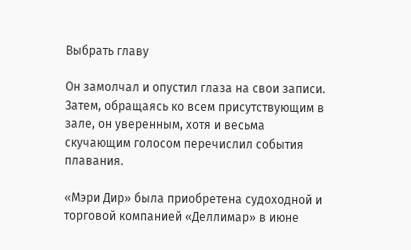Выбрать главу

Он замолчал и опустил глаза на свои записи. Затем, обращаясь ко всем присутствующим в зале, он уверенным, хотя и весьма скучающим голосом перечислил события плавания.

«Мэри Дир» была приобретена судоходной и торговой компанией «Деллимар» в июне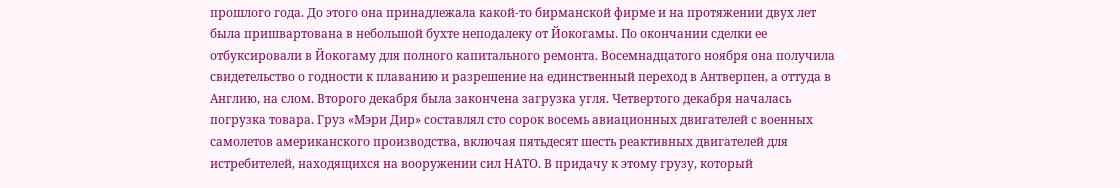прошлого года. До этого она принадлежала какой-то бирманской фирме и на протяжении двух лет была пришвартована в небольшой бухте неподалеку от Йокогамы. По окончании сделки ее отбуксировали в Йокогаму для полного капитального ремонта. Восемнадцатого ноября она получила свидетельство о годности к плаванию и разрешение на единственный переход в Антверпен, а оттуда в Англию, на слом. Второго декабря была закончена загрузка угля. Четвертого декабря началась погрузка товара. Груз «Мэри Дир» составлял сто сорок восемь авиационных двигателей с военных самолетов американского производства, включая пятьдесят шесть реактивных двигателей для истребителей, находящихся на вооружении сил НАТО. В придачу к этому грузу, который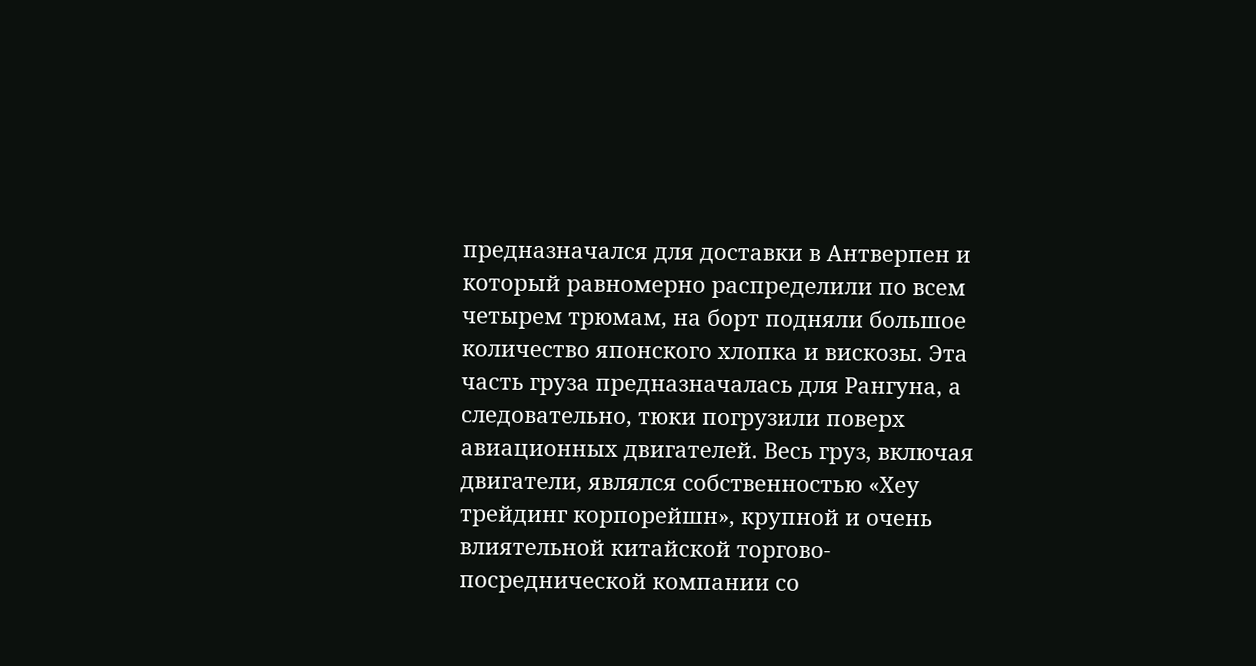предназначался для доставки в Антверпен и который равномерно распределили по всем четырем трюмам, на борт подняли большое количество японского хлопка и вискозы. Эта часть груза предназначалась для Рангуна, а следовательно, тюки погрузили поверх авиационных двигателей. Весь груз, включая двигатели, являлся собственностью «Хеу трейдинг корпорейшн», крупной и очень влиятельной китайской торгово-посреднической компании со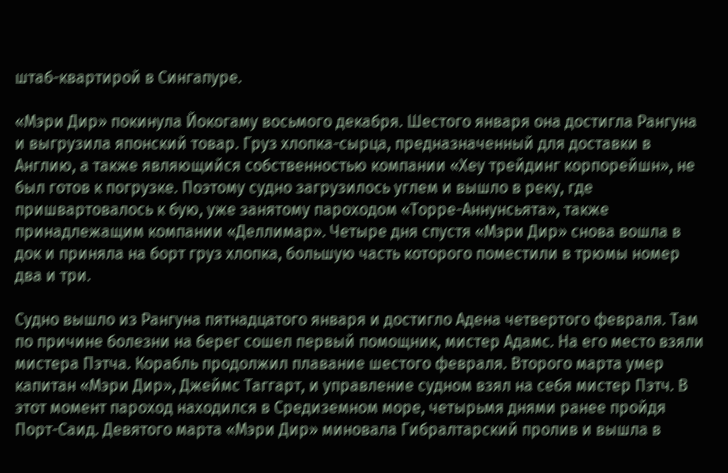штаб-квартирой в Сингапуре.

«Мэри Дир» покинула Йокогаму восьмого декабря. Шестого января она достигла Рангуна и выгрузила японский товар. Груз хлопка-сырца, предназначенный для доставки в Англию, а также являющийся собственностью компании «Хеу трейдинг корпорейшн», не был готов к погрузке. Поэтому судно загрузилось углем и вышло в реку, где пришвартовалось к бую, уже занятому пароходом «Торре-Аннунсьята», также принадлежащим компании «Деллимар». Четыре дня спустя «Мэри Дир» снова вошла в док и приняла на борт груз хлопка, большую часть которого поместили в трюмы номер два и три.

Судно вышло из Рангуна пятнадцатого января и достигло Адена четвертого февраля. Там по причине болезни на берег сошел первый помощник, мистер Адамс. На его место взяли мистера Пэтча. Корабль продолжил плавание шестого февраля. Второго марта умер капитан «Мэри Дир», Джеймс Таггарт, и управление судном взял на себя мистер Пэтч. В этот момент пароход находился в Средиземном море, четырьмя днями ранее пройдя Порт-Саид. Девятого марта «Мэри Дир» миновала Гибралтарский пролив и вышла в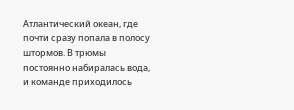Атлантический океан, где почти сразу попала в полосу штормов. В трюмы постоянно набиралась вода, и команде приходилось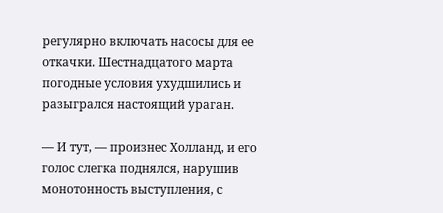регулярно включать насосы для ее откачки. Шестнадцатого марта погодные условия ухудшились и разыгрался настоящий ураган.

— И тут, — произнес Холланд, и его голос слегка поднялся, нарушив монотонность выступления, с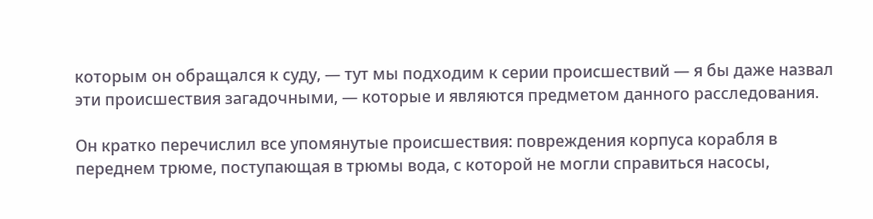которым он обращался к суду, — тут мы подходим к серии происшествий — я бы даже назвал эти происшествия загадочными, — которые и являются предметом данного расследования.

Он кратко перечислил все упомянутые происшествия: повреждения корпуса корабля в переднем трюме, поступающая в трюмы вода, с которой не могли справиться насосы,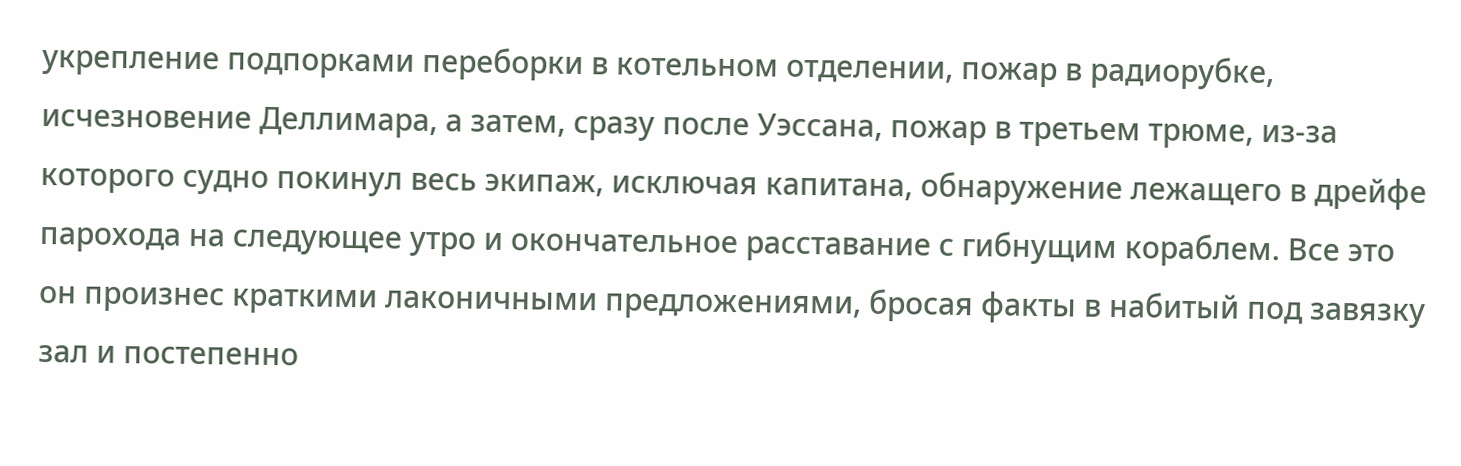укрепление подпорками переборки в котельном отделении, пожар в радиорубке, исчезновение Деллимара, а затем, сразу после Уэссана, пожар в третьем трюме, из-за которого судно покинул весь экипаж, исключая капитана, обнаружение лежащего в дрейфе парохода на следующее утро и окончательное расставание с гибнущим кораблем. Все это он произнес краткими лаконичными предложениями, бросая факты в набитый под завязку зал и постепенно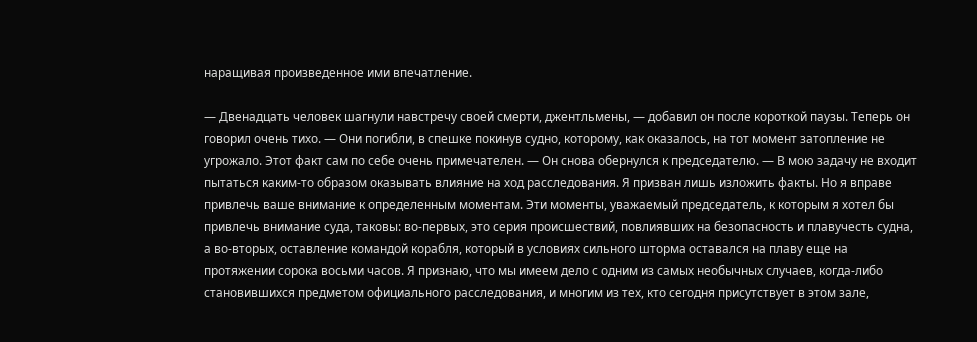наращивая произведенное ими впечатление.

— Двенадцать человек шагнули навстречу своей смерти, джентльмены, — добавил он после короткой паузы. Теперь он говорил очень тихо. — Они погибли, в спешке покинув судно, которому, как оказалось, на тот момент затопление не угрожало. Этот факт сам по себе очень примечателен. — Он снова обернулся к председателю. — В мою задачу не входит пытаться каким-то образом оказывать влияние на ход расследования. Я призван лишь изложить факты. Но я вправе привлечь ваше внимание к определенным моментам. Эти моменты, уважаемый председатель, к которым я хотел бы привлечь внимание суда, таковы: во-первых, это серия происшествий, повлиявших на безопасность и плавучесть судна, а во-вторых, оставление командой корабля, который в условиях сильного шторма оставался на плаву еще на протяжении сорока восьми часов. Я признаю, что мы имеем дело с одним из самых необычных случаев, когда-либо становившихся предметом официального расследования, и многим из тех, кто сегодня присутствует в этом зале,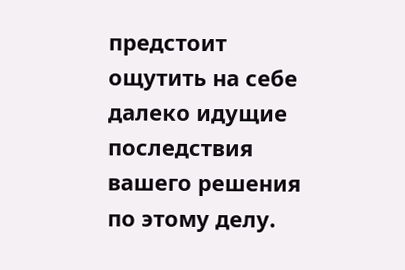предстоит ощутить на себе далеко идущие последствия вашего решения по этому делу.